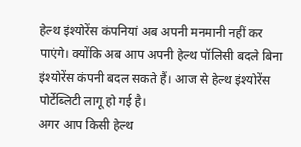हेल्थ इंश्योरेंस कंपनियां अब अपनी मनमानी नहीं कर पाएंगे। क्योंकि अब आप अपनी हेल्थ पॉलिसी बदले बिना इंश्योरेंस कंपनी बदल सकते हैं। आज से हेल्थ इंश्योरेंस पोर्टेब्लिटी लागू हो गई है।
अगर आप किसी हेल्थ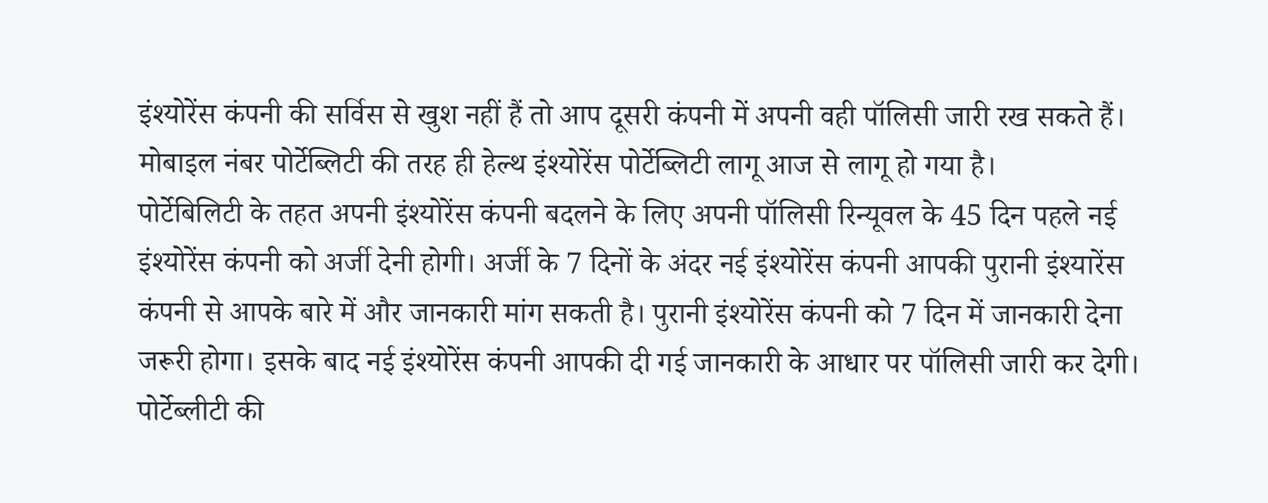इंश्योरेंस कंपनी की सर्विस से खुश नहीं हैं तो आप दूसरी कंपनी में अपनी वही पॉलिसी जारी रख सकते हैं। मोबाइल नंबर पोर्टेब्लिटी की तरह ही हेल्थ इंश्योरेंस पोर्टेब्लिटी लागू आज से लागू हो गया है।
पोर्टेबिलिटी के तहत अपनी इंश्योरेंस कंपनी बदलने के लिए अपनी पॉलिसी रिन्यूवल के 45 दिन पहले नई इंश्योरेंस कंपनी को अर्जी देनी होगी। अर्जी के 7 दिनों के अंदर नई इंश्योरेंस कंपनी आपकी पुरानी इंश्यारेंस कंपनी से आपके बारे में और जानकारी मांग सकती है। पुरानी इंश्योरेंस कंपनी को 7 दिन में जानकारी देना जरूरी होगा। इसके बाद नई इंश्योरेंस कंपनी आपकी दी गई जानकारी के आधार पर पॉलिसी जारी कर देगी। पोर्टेब्लीटी की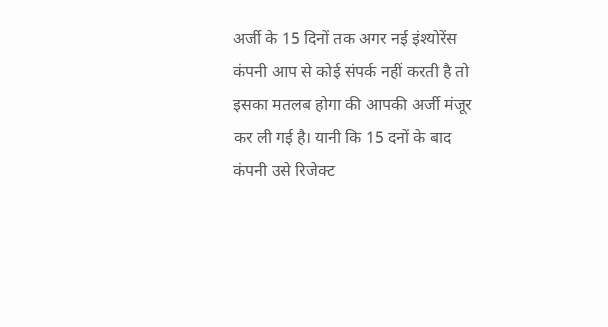अर्जी के 15 दिनों तक अगर नई इंश्योरेंस कंपनी आप से कोई संपर्क नहीं करती है तो इसका मतलब होगा की आपकी अर्जी मंजूर कर ली गई है। यानी कि 15 दनों के बाद कंपनी उसे रिजेक्ट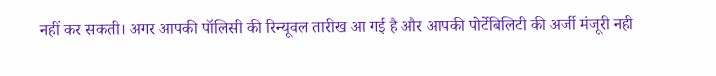नहीं कर सकती। अगर आपकी पॉलिसी की रिन्यूवल तारीख आ गई है और आपकी पोर्टेबिलिटी की अर्जी मंजूरी नही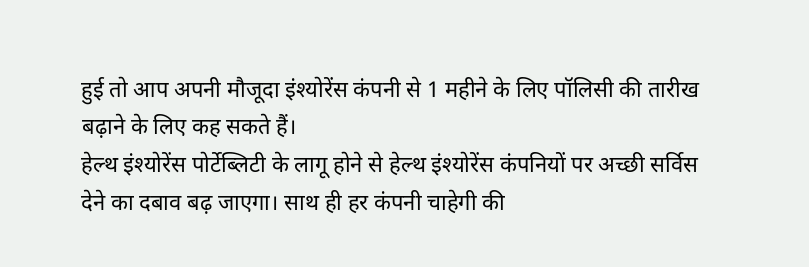हुई तो आप अपनी मौजूदा इंश्योरेंस कंपनी से 1 महीने के लिए पॉलिसी की तारीख बढ़ाने के लिए कह सकते हैं।
हेल्थ इंश्योरेंस पोर्टेब्लिटी के लागू होने से हेल्थ इंश्योरेंस कंपनियों पर अच्छी सर्विस देने का दबाव बढ़ जाएगा। साथ ही हर कंपनी चाहेगी की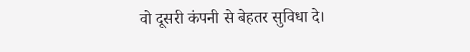वो दूसरी कंपनी से बेहतर सुविधा दे।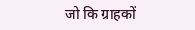जो कि ग्राहकों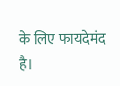के लिए फायदेमंद है।